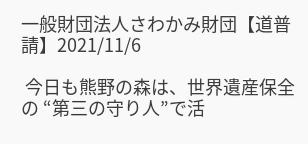一般財団法人さわかみ財団【道普請】2021/11/6

 今日も熊野の森は、世界遺産保全の “第三の守り人”で活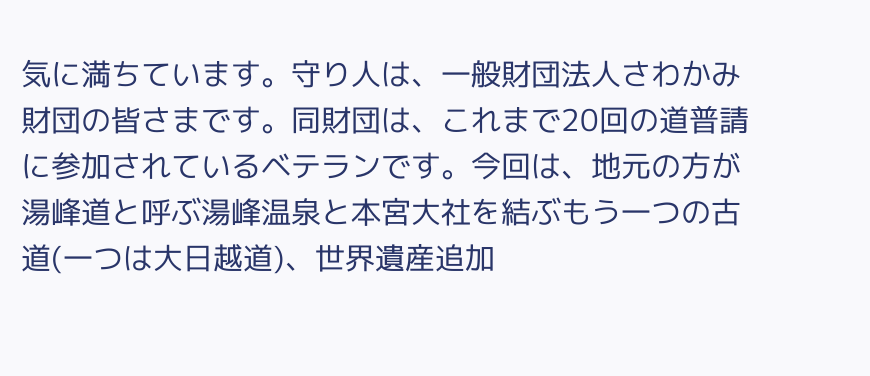気に満ちています。守り人は、一般財団法人さわかみ財団の皆さまです。同財団は、これまで20回の道普請に参加されているベテランです。今回は、地元の方が湯峰道と呼ぶ湯峰温泉と本宮大社を結ぶもう一つの古道(一つは大日越道)、世界遺産追加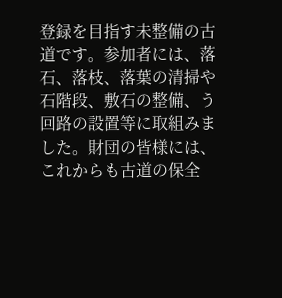登録を目指す未整備の古道です。参加者には、落石、落枝、落葉の清掃や石階段、敷石の整備、う回路の設置等に取組みました。財団の皆様には、これからも古道の保全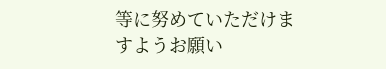等に努めていただけますようお願い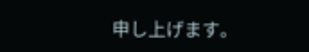申し上げます。